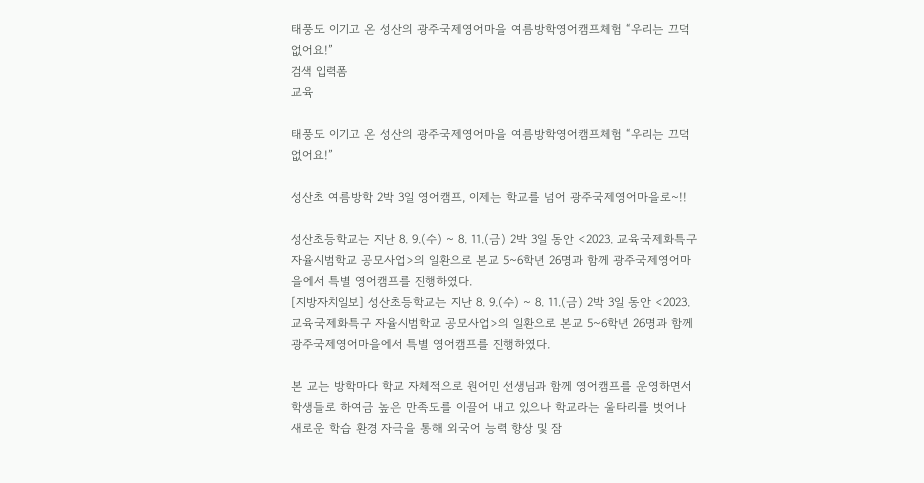태풍도 이기고 온 성산의 광주국제영어마을 여름방학영어캠프체험 “우리는 끄덕없어요!”
검색 입력폼
교육

태풍도 이기고 온 성산의 광주국제영어마을 여름방학영어캠프체험 “우리는 끄덕없어요!”

성산초 여름방학 2박 3일 영어캠프, 이제는 학교를 넘어 광주국제영어마을로~!!

성산초등학교는 지난 8. 9.(수) ~ 8. 11.(금) 2박 3일 동안 <2023. 교육국제화특구 자율시범학교 공모사업>의 일환으로 본교 5~6학년 26명과 함께 광주국제영어마을에서 특별 영어캠프를 진행하였다.
[지방자치일보] 성산초등학교는 지난 8. 9.(수) ~ 8. 11.(금) 2박 3일 동안 <2023. 교육국제화특구 자율시범학교 공모사업>의 일환으로 본교 5~6학년 26명과 함께 광주국제영어마을에서 특별 영어캠프를 진행하였다.

본 교는 방학마다 학교 자체적으로 원어민 선생님과 함께 영어캠프를 운영하면서 학생들로 하여금 높은 만족도를 이끌어 내고 있으나 학교라는 울타리를 벗어나 새로운 학습 환경 자극을 통해 외국어 능력 향상 및 잠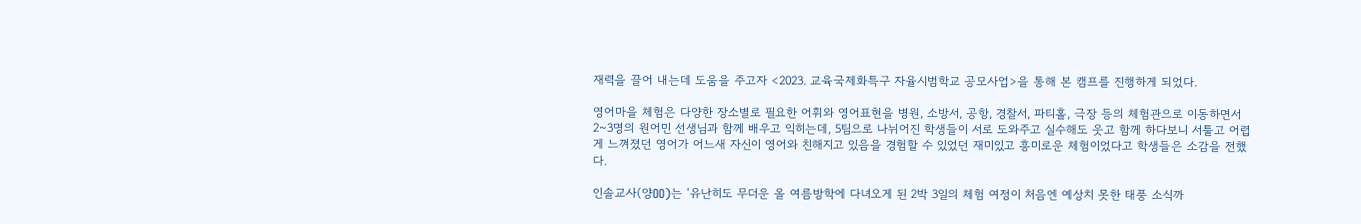재력을 끌어 내는데 도움을 주고자 <2023. 교육국제화특구 자율시범학교 공모사업>을 통해 본 캠프를 진행하게 되었다.

영어마을 체험은 다양한 장소별로 필요한 어휘와 영어표현을 병원, 소방서, 공항, 경찰서, 파티홀, 극장 등의 체험관으로 이동하면서 2~3명의 원어민 선생님과 함께 배우고 익히는데, 5팀으로 나뉘어진 학생들이 서로 도와주고 실수해도 웃고 함께 하다보니 서툴고 어렵게 느껴졌던 영어가 어느새 자신이 영어와 친해지고 있음을 경험할 수 있었던 재미있고 흥미로운 체험이었다고 학생들은 소감을 전했다.

인솔교사(양OO)는 ‘유난히도 무더운 올 여름방학에 다녀오게 된 2박 3일의 체험 여정이 처음엔 예상치 못한 태풍 소식까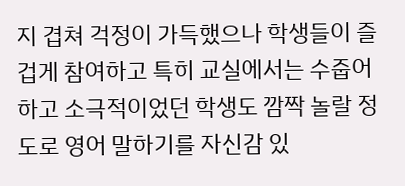지 겹쳐 걱정이 가득했으나 학생들이 즐겁게 참여하고 특히 교실에서는 수줍어하고 소극적이었던 학생도 깜짝 놀랄 정도로 영어 말하기를 자신감 있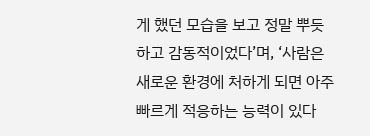게 했던 모습을 보고 정말 뿌듯하고 감동적이었다’며, ‘사람은 새로운 환경에 처하게 되면 아주 빠르게 적응하는 능력이 있다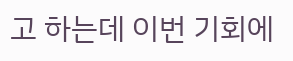고 하는데 이번 기회에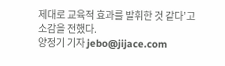제대로 교육적 효과를 발휘한 것 같다’고 소감을 전했다.
양정기 기자 jebo@jijace.com